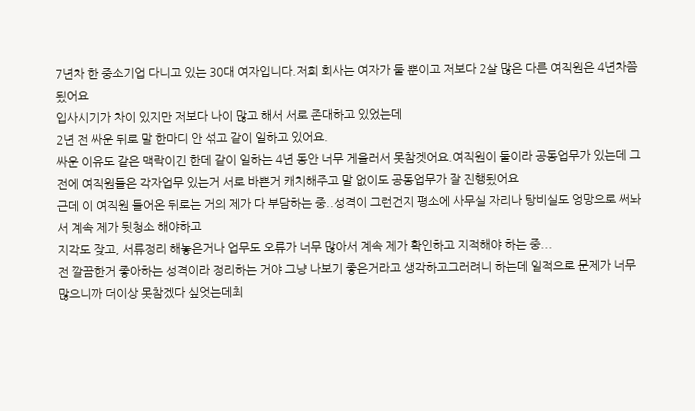7년차 한 중소기업 다니고 있는 30대 여자입니다.저희 회사는 여자가 둘 뿐이고 저보다 2살 많은 다른 여직원은 4년차쯤 됬어요
입사시기가 차이 있지만 저보다 나이 많고 해서 서로 존대하고 있었는데
2년 전 싸운 뒤로 말 한마디 안 섞고 같이 일하고 있어요.
싸운 이유도 같은 맥락이긴 한데 같이 일하는 4년 동안 너무 게을러서 못참겟어요.여직원이 둘이라 공동업무가 있는데 그전에 여직원들은 각자업무 있는거 서로 바쁜거 캐치해주고 말 없이도 공동업무가 잘 진행됬어요
근데 이 여직원 들어온 뒤로는 거의 제가 다 부담하는 중..성격이 그런건지 평소에 사무실 자리나 탕비실도 엉망으로 써놔서 계속 제가 뒷청소 해야하고
지각도 잦고, 서류정리 해놓은거나 업무도 오류가 너무 많아서 계속 제가 확인하고 지적해야 하는 중...
전 깔끔한거 좋아하는 성격이라 정리하는 거야 그냥 나보기 좋은거라고 생각하고그러려니 하는데 일적으로 문제가 너무 많으니까 더이상 못참겠다 싶엇는데최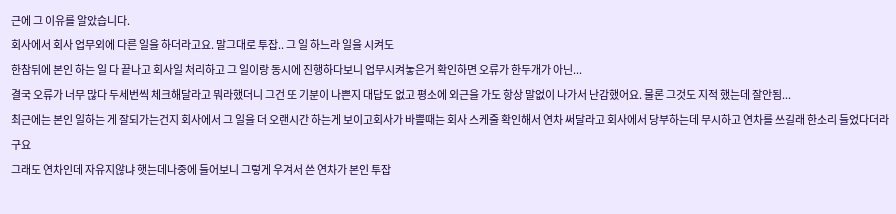근에 그 이유를 알았습니다.
회사에서 회사 업무외에 다른 일을 하더라고요. 말그대로 투잡.. 그 일 하느라 일을 시켜도
한참뒤에 본인 하는 일 다 끝나고 회사일 처리하고 그 일이랑 동시에 진행하다보니 업무시켜놓은거 확인하면 오류가 한두개가 아닌...
결국 오류가 너무 많다 두세번씩 체크해달라고 뭐라했더니 그건 또 기분이 나쁜지 대답도 없고 평소에 외근을 가도 항상 말없이 나가서 난감했어요. 물론 그것도 지적 했는데 잘안됨...
최근에는 본인 일하는 게 잘되가는건지 회사에서 그 일을 더 오랜시간 하는게 보이고회사가 바쁠때는 회사 스케줄 확인해서 연차 써달라고 회사에서 당부하는데 무시하고 연차를 쓰길래 한소리 들었다더라구요
그래도 연차인데 자유지않냐 햇는데나중에 들어보니 그렇게 우겨서 쓴 연차가 본인 투잡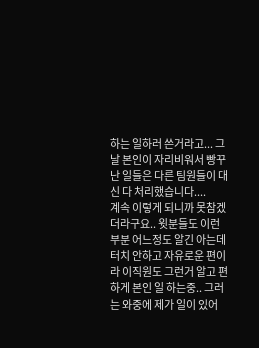하는 일하러 쓴거라고... 그날 본인이 자리비워서 빵꾸난 일들은 다른 팀원들이 대신 다 처리했습니다....
계속 이렇게 되니까 못참겠더라구요.. 윗분들도 이런부분 어느정도 알긴 아는데 터치 안하고 자유로운 편이라 이직원도 그런거 알고 편하게 본인 일 하는중.. 그러는 와중에 제가 일이 있어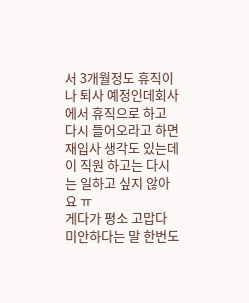서 3개월정도 휴직이나 퇴사 예정인데회사에서 휴직으로 하고 다시 들어오라고 하면 재입사 생각도 있는데
이 직원 하고는 다시는 일하고 싶지 않아요 ㅠ
게다가 평소 고맙다 미안하다는 말 한번도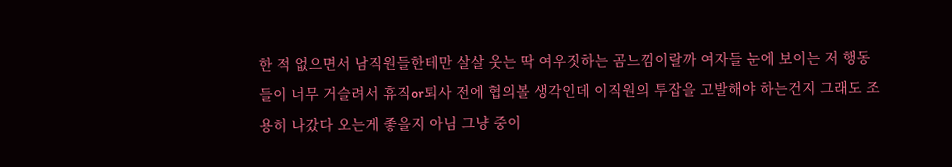한 적 없으면서 남직원들한테만 살살 웃는 딱 여우짓하는 곰느낌이랄까 여자들 눈에 보이는 저 행동들이 너무 거슬려서 휴직or퇴사 전에 협의볼 생각인데 이직원의 투잡을 고발해야 하는건지 그래도 조용히 나갔다 오는게 좋을지 아님 그냥 중이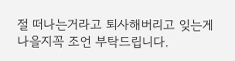절 떠나는거라고 퇴사해버리고 잊는게 나을지꼭 조언 부탁드립니다.